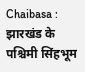Chaibasa : झारखंड के पश्चिमी सिंहभूम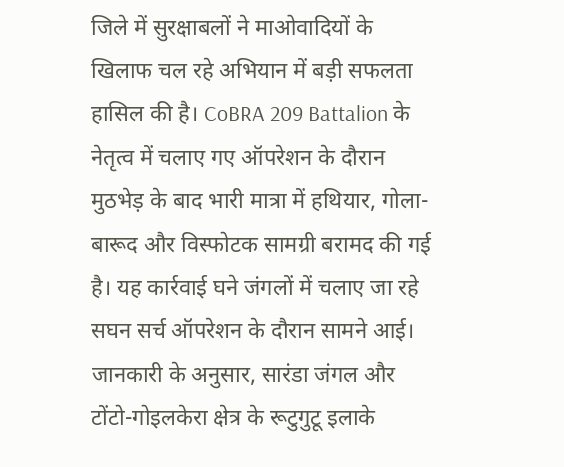जिले में सुरक्षाबलों ने माओवादियों के खिलाफ चल रहे अभियान में बड़ी सफलता हासिल की है। CoBRA 209 Battalion के नेतृत्व में चलाए गए ऑपरेशन के दौरान मुठभेड़ के बाद भारी मात्रा में हथियार, गोला-बारूद और विस्फोटक सामग्री बरामद की गई है। यह कार्रवाई घने जंगलों में चलाए जा रहे सघन सर्च ऑपरेशन के दौरान सामने आई।
जानकारी के अनुसार, सारंडा जंगल और टोंटो-गोइलकेरा क्षेत्र के रूटुगुटू इलाके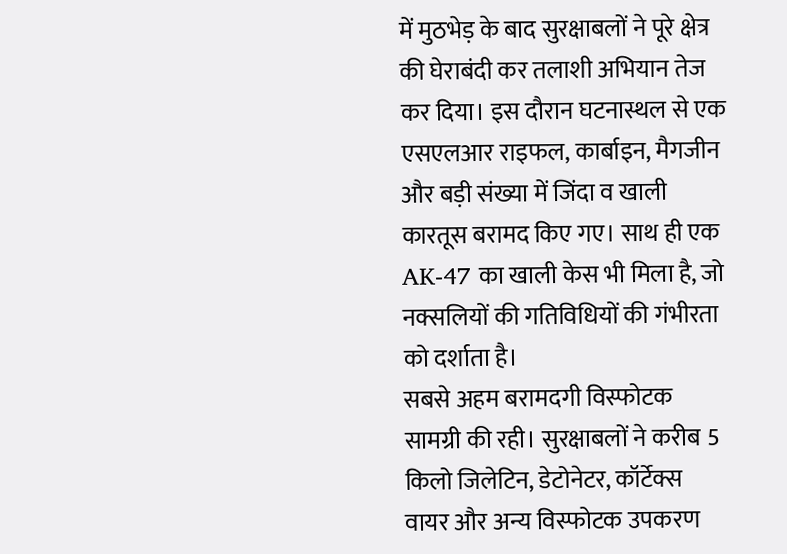में मुठभेड़ के बाद सुरक्षाबलों ने पूरे क्षेत्र की घेराबंदी कर तलाशी अभियान तेज कर दिया। इस दौरान घटनास्थल से एक एसएलआर राइफल, कार्बाइन, मैगजीन और बड़ी संख्या में जिंदा व खाली कारतूस बरामद किए गए। साथ ही एक AK-47 का खाली केस भी मिला है, जो नक्सलियों की गतिविधियों की गंभीरता को दर्शाता है।
सबसे अहम बरामदगी विस्फोटक सामग्री की रही। सुरक्षाबलों ने करीब 5 किलो जिलेटिन, डेटोनेटर, कॉर्टेक्स वायर और अन्य विस्फोटक उपकरण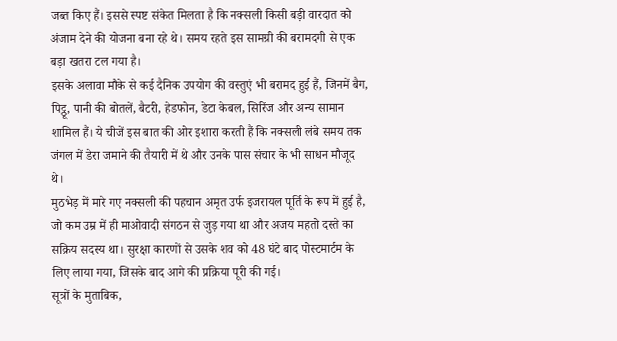जब्त किए हैं। इससे स्पष्ट संकेत मिलता है कि नक्सली किसी बड़ी वारदात को अंजाम देने की योजना बना रहे थे। समय रहते इस सामग्री की बरामदगी से एक बड़ा खतरा टल गया है।
इसके अलावा मौके से कई दैनिक उपयोग की वस्तुएं भी बरामद हुई हैं, जिनमें बैग, पिट्ठू, पानी की बोतलें, बैटरी, हेडफोन, डेटा केबल, सिरिंज और अन्य सामान शामिल हैं। ये चीजें इस बात की ओर इशारा करती हैं कि नक्सली लंबे समय तक जंगल में डेरा जमाने की तैयारी में थे और उनके पास संचार के भी साधन मौजूद थे।
मुठभेड़ में मारे गए नक्सली की पहचान अमृत उर्फ इजरायल पूर्ति के रूप में हुई है, जो कम उम्र में ही माओवादी संगठन से जुड़ गया था और अजय महतो दस्ते का सक्रिय सदस्य था। सुरक्षा कारणों से उसके शव को 48 घंटे बाद पोस्टमार्टम के लिए लाया गया, जिसके बाद आगे की प्रक्रिया पूरी की गई।
सूत्रों के मुताबिक,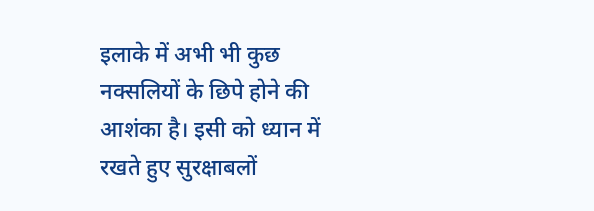इलाके में अभी भी कुछ नक्सलियों के छिपे होने की आशंका है। इसी को ध्यान में रखते हुए सुरक्षाबलों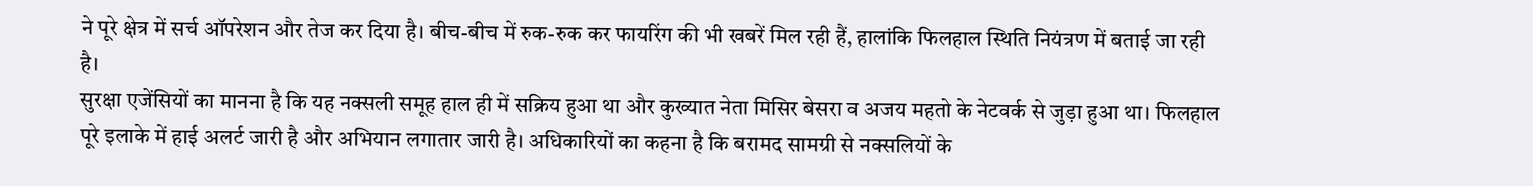ने पूरे क्षेत्र में सर्च ऑपरेशन और तेज कर दिया है। बीच-बीच में रुक-रुक कर फायरिंग की भी खबरें मिल रही हैं, हालांकि फिलहाल स्थिति नियंत्रण में बताई जा रही है।
सुरक्षा एजेंसियों का मानना है कि यह नक्सली समूह हाल ही में सक्रिय हुआ था और कुख्यात नेता मिसिर बेसरा व अजय महतो के नेटवर्क से जुड़ा हुआ था। फिलहाल पूरे इलाके में हाई अलर्ट जारी है और अभियान लगातार जारी है। अधिकारियों का कहना है कि बरामद सामग्री से नक्सलियों के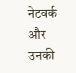नेटवर्क और उनकी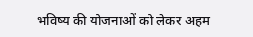भविष्य की योजनाओं को लेकर अहम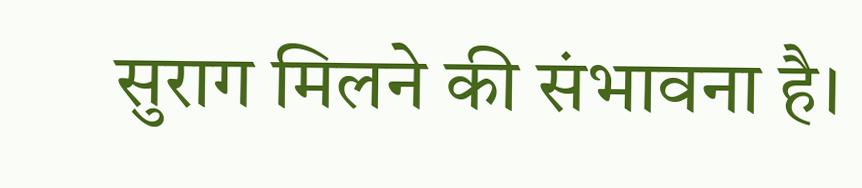सुराग मिलने की संभावना है।